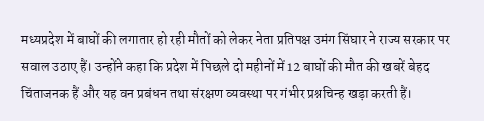मध्यप्रदेश में बाघों की लगातार हो रही मौतों को लेकर नेता प्रतिपक्ष उमंग सिंघार ने राज्य सरकार पर सवाल उठाए हैं। उन्होंने कहा कि प्रदेश में पिछले दो महीनों में 12 बाघों की मौत की खबरें बेहद चिंताजनक हैं और यह वन प्रबंधन तथा संरक्षण व्यवस्था पर गंभीर प्रश्नचिन्ह खड़ा करती हैं।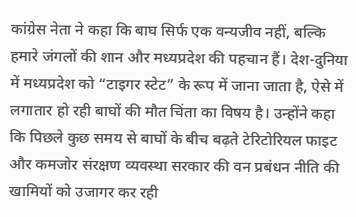कांग्रेस नेता ने कहा कि बाघ सिर्फ एक वन्यजीव नहीं, बल्कि हमारे जंगलों की शान और मध्यप्रदेश की पहचान हैं। देश-दुनिया में मध्यप्रदेश को “टाइगर स्टेट” के रूप में जाना जाता है, ऐसे में लगातार हो रही बाघों की मौत चिंता का विषय है। उन्होंने कहा कि पिछले कुछ समय से बाघों के बीच बढ़ते टेरिटोरियल फाइट और कमजोर संरक्षण व्यवस्था सरकार की वन प्रबंधन नीति की खामियों को उजागर कर रही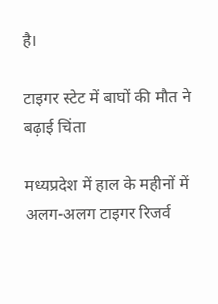है।

टाइगर स्टेट में बाघों की मौत ने बढ़ाई चिंता

मध्यप्रदेश में हाल के महीनों में अलग-अलग टाइगर रिजर्व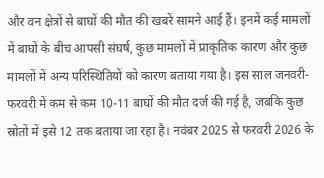और वन क्षेत्रों से बाघों की मौत की खबरें सामने आई हैं। इनमें कई मामलों में बाघों के बीच आपसी संघर्ष, कुछ मामलों में प्राकृतिक कारण और कुछ मामलों में अन्य परिस्थितियों को कारण बताया गया है। इस साल जनवरी-फरवरी में कम से कम 10-11 बाघों की मौत दर्ज की गई है, जबकि कुछ स्रोतों में इसे 12 तक बताया जा रहा है। नवंबर 2025 से फरवरी 2026 के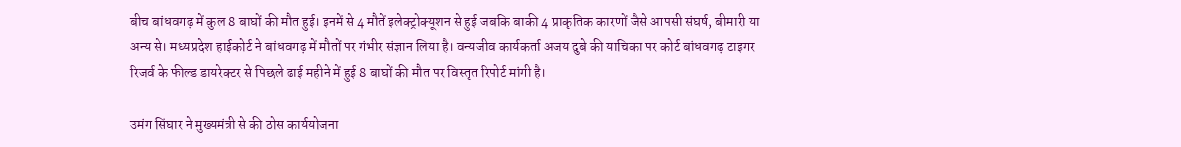बीच बांधवगढ़ में कुल 8 बाघों की मौत हुई। इनमें से 4 मौतें इलेक्ट्रोक्यूशन से हुई जबकि बाकी 4 प्राकृतिक कारणों जैसे आपसी संघर्ष, बीमारी या अन्य से। मध्यप्रदेश हाईकोर्ट ने बांधवगढ़ में मौतों पर गंभीर संज्ञान लिया है। वन्यजीव कार्यकर्ता अजय दुबे की याचिका पर कोर्ट बांधवगढ़ टाइगर रिजर्व के फील्ड डायरेक्टर से पिछले ढाई महीने में हुई 8 बाघों की मौत पर विस्तृत रिपोर्ट मांगी है।

उमंग सिंघार ने मुख्यमंत्री से की ठोस कार्ययोजना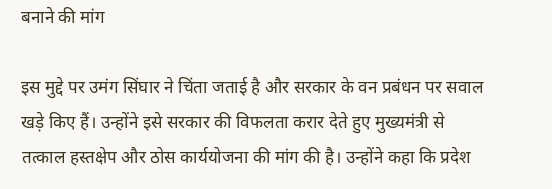बनाने की मांग

इस मुद्दे पर उमंग सिंघार ने चिंता जताई है और सरकार के वन प्रबंधन पर सवाल खड़े किए हैं। उन्होंने इसे सरकार की विफलता करार देते हुए मुख्यमंत्री से तत्काल हस्तक्षेप और ठोस कार्ययोजना की मांग की है। उन्होंने कहा कि प्रदेश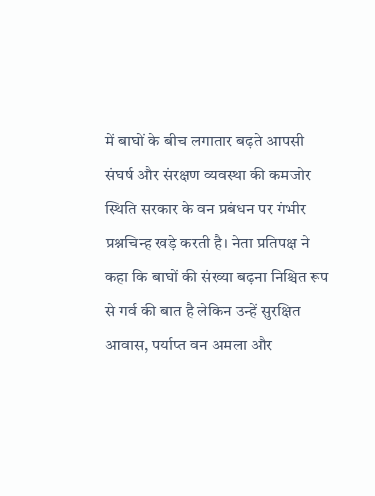में बाघों के बीच लगातार बढ़ते आपसी संघर्ष और संरक्षण व्यवस्था की कमजोर स्थिति सरकार के वन प्रबंधन पर गंभीर प्रश्नचिन्ह खड़े करती है। नेता प्रतिपक्ष ने कहा कि बाघों की संख्या बढ़ना निश्चित रूप से गर्व की बात है लेकिन उन्हें सुरक्षित आवास, पर्याप्त वन अमला और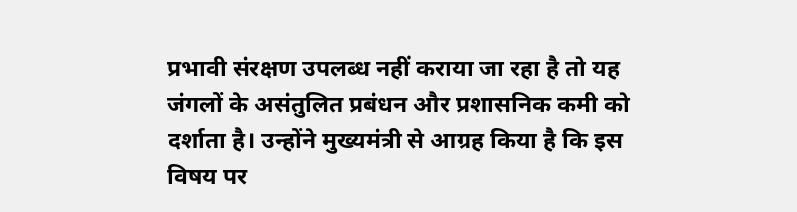प्रभावी संरक्षण उपलब्ध नहीं कराया जा रहा है तो यह जंगलों के असंतुलित प्रबंधन और प्रशासनिक कमी को दर्शाता है। उन्होंने मुख्यमंत्री से आग्रह किया है कि इस विषय पर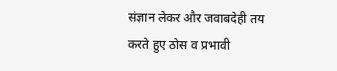संज्ञान लेकर और जवाबदेही तय करते हुए ठोस व प्रभावी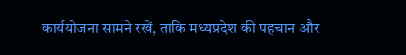कार्ययोजना सामने रखें, ताकि मध्यप्रदेश की पहचान और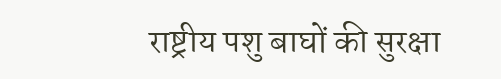राष्ट्रीय पशु बाघों की सुरक्षा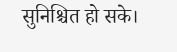सुनिश्चित हो सके।